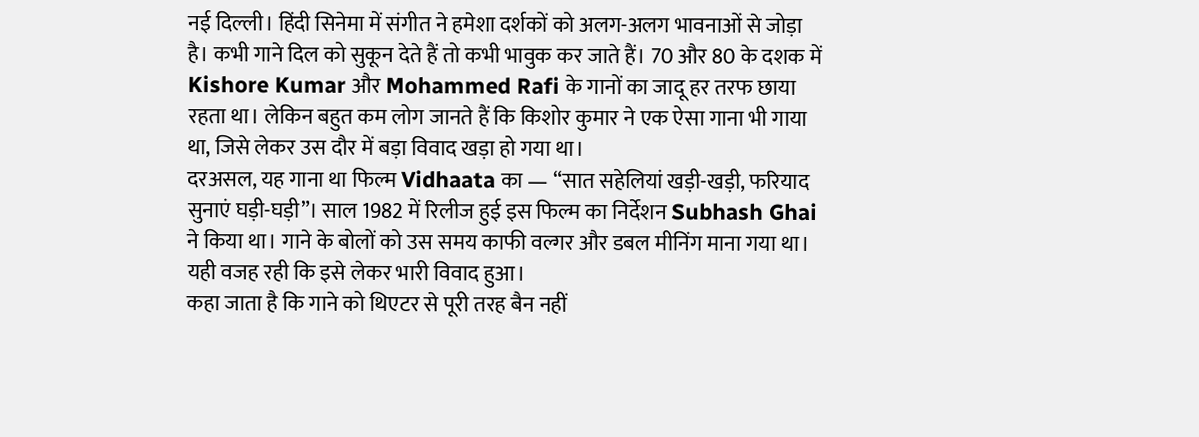नई दिल्ली। हिंदी सिनेमा में संगीत ने हमेशा दर्शकों को अलग-अलग भावनाओं से जोड़ा है। कभी गाने दिल को सुकून देते हैं तो कभी भावुक कर जाते हैं। 70 और 80 के दशक में Kishore Kumar और Mohammed Rafi के गानों का जादू हर तरफ छाया रहता था। लेकिन बहुत कम लोग जानते हैं कि किशोर कुमार ने एक ऐसा गाना भी गाया था, जिसे लेकर उस दौर में बड़ा विवाद खड़ा हो गया था।
दरअसल, यह गाना था फिल्म Vidhaata का — “सात सहेलियां खड़ी-खड़ी, फरियाद सुनाएं घड़ी-घड़ी”। साल 1982 में रिलीज हुई इस फिल्म का निर्देशन Subhash Ghai ने किया था। गाने के बोलों को उस समय काफी वल्गर और डबल मीनिंग माना गया था। यही वजह रही कि इसे लेकर भारी विवाद हुआ।
कहा जाता है कि गाने को थिएटर से पूरी तरह बैन नहीं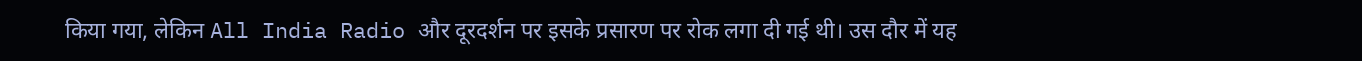किया गया, लेकिन All India Radio और दूरदर्शन पर इसके प्रसारण पर रोक लगा दी गई थी। उस दौर में यह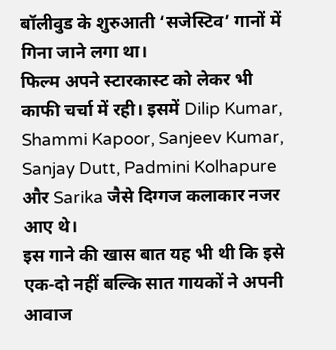बॉलीवुड के शुरुआती ‘सजेस्टिव’ गानों में गिना जाने लगा था।
फिल्म अपने स्टारकास्ट को लेकर भी काफी चर्चा में रही। इसमें Dilip Kumar, Shammi Kapoor, Sanjeev Kumar, Sanjay Dutt, Padmini Kolhapure और Sarika जैसे दिग्गज कलाकार नजर आए थे।
इस गाने की खास बात यह भी थी कि इसे एक-दो नहीं बल्कि सात गायकों ने अपनी आवाज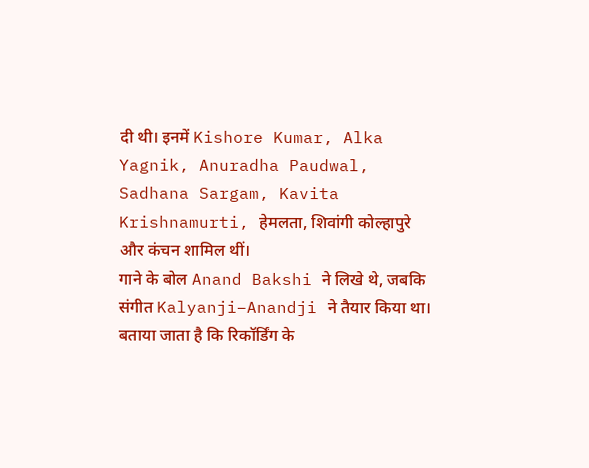दी थी। इनमें Kishore Kumar, Alka Yagnik, Anuradha Paudwal, Sadhana Sargam, Kavita Krishnamurti, हेमलता, शिवांगी कोल्हापुरे और कंचन शामिल थीं।
गाने के बोल Anand Bakshi ने लिखे थे, जबकि संगीत Kalyanji–Anandji ने तैयार किया था। बताया जाता है कि रिकॉर्डिंग के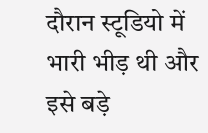दौरान स्टूडियो में भारी भीड़ थी और इसे बड़े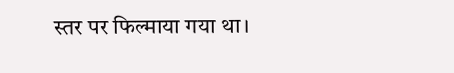स्तर पर फिल्माया गया था।